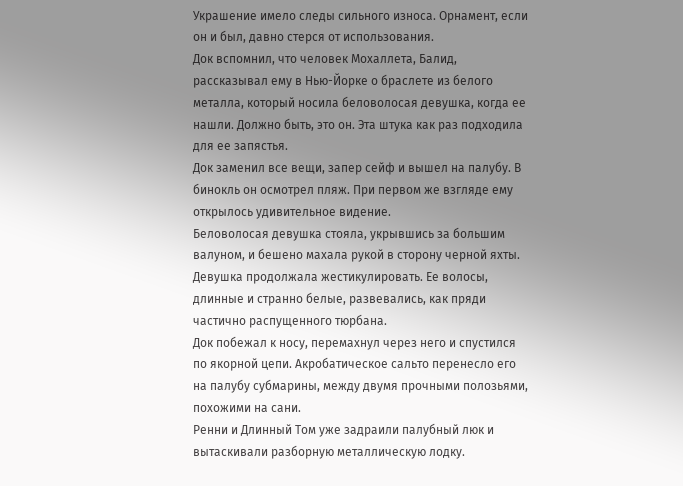Украшение имело следы сильного износа. Орнамент, если он и был, давно стерся от использования.
Док вспомнил, что человек Мохаллета, Балид, рассказывал ему в Нью-Йорке о браслете из белого металла, который носила беловолосая девушка, когда ее нашли. Должно быть, это он. Эта штука как раз подходила для ее запястья.
Док заменил все вещи, запер сейф и вышел на палубу. В бинокль он осмотрел пляж. При первом же взгляде ему открылось удивительное видение.
Беловолосая девушка стояла, укрывшись за большим валуном, и бешено махала рукой в сторону черной яхты.
Девушка продолжала жестикулировать. Ее волосы, длинные и странно белые, развевались, как пряди частично распущенного тюрбана.
Док побежал к носу, перемахнул через него и спустился по якорной цепи. Акробатическое сальто перенесло его на палубу субмарины, между двумя прочными полозьями, похожими на сани.
Ренни и Длинный Том уже задраили палубный люк и вытаскивали разборную металлическую лодку.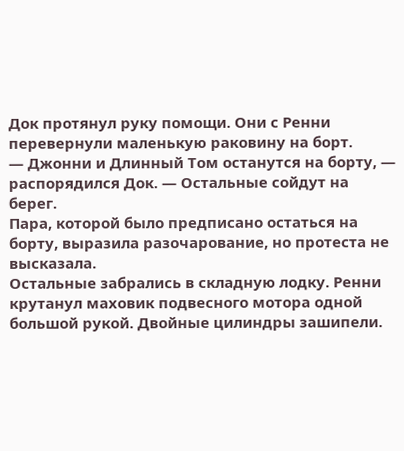Док протянул руку помощи. Они с Ренни перевернули маленькую раковину на борт.
— Джонни и Длинный Том останутся на борту, — распорядился Док. — Остальные сойдут на берег.
Пара, которой было предписано остаться на борту, выразила разочарование, но протеста не высказала.
Остальные забрались в складную лодку. Ренни крутанул маховик подвесного мотора одной большой рукой. Двойные цилиндры зашипели.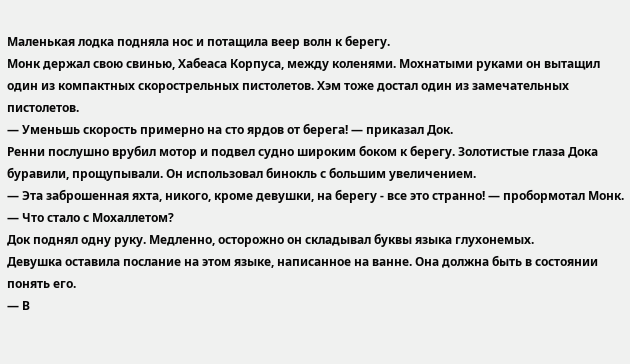Маленькая лодка подняла нос и потащила веер волн к берегу.
Монк держал свою свинью, Хабеаса Корпуса, между коленями. Мохнатыми руками он вытащил один из компактных скорострельных пистолетов. Хэм тоже достал один из замечательных пистолетов.
— Уменьшь скорость примерно на сто ярдов от берега! — приказал Док.
Ренни послушно врубил мотор и подвел судно широким боком к берегу. Золотистые глаза Дока буравили, прощупывали. Он использовал бинокль с большим увеличением.
— Эта заброшенная яхта, никого, кроме девушки, на берегу - все это странно! — пробормотал Монк. — Что стало с Мохаллетом?
Док поднял одну руку. Медленно, осторожно он складывал буквы языка глухонемых.
Девушка оставила послание на этом языке, написанное на ванне. Она должна быть в состоянии понять его.
— В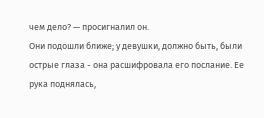чем дело? — просигналил он.
Они подошли ближе; у девушки, должно быть, были острые глаза - она расшифровала его послание. Ее рука поднялась,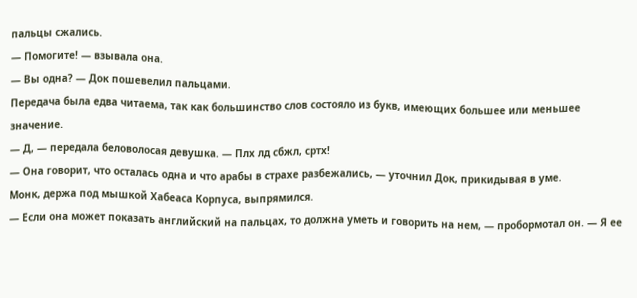пальцы сжались.
— Помогите! — взывала она.
— Вы одна? — Док пошевелил пальцами.
Передача была едва читаема, так как большинство слов состояло из букв, имеющих большее или меньшее значение.
— Д, — передала беловолосая девушка. — Плх лд сбжл, сртх!
— Она говорит, что осталась одна и что арабы в страхе разбежались, — уточнил Док, прикидывая в уме.
Монк, держа под мышкой Хабеаса Корпуса, выпрямился.
— Если она может показать английский на пальцах, то должна уметь и говорить на нем, — пробормотал он. — Я ее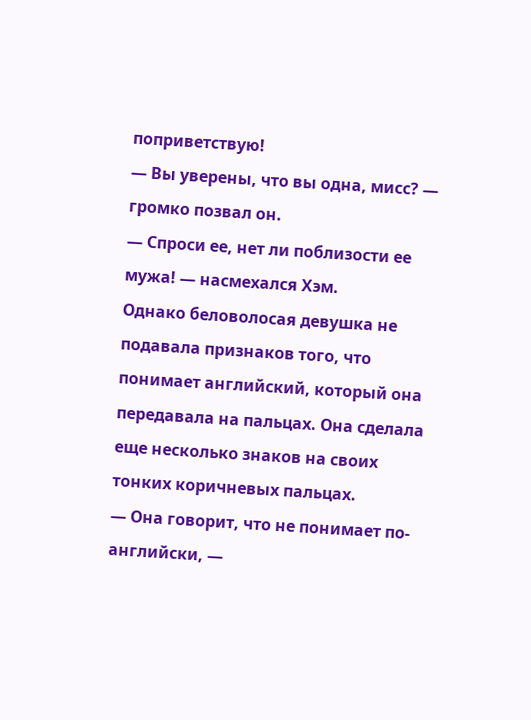поприветствую!
— Вы уверены, что вы одна, мисс? — громко позвал он.
— Спроси ее, нет ли поблизости ее мужа! — насмехался Хэм.
Однако беловолосая девушка не подавала признаков того, что понимает английский, который она передавала на пальцах. Она сделала еще несколько знаков на своих тонких коричневых пальцах.
— Она говорит, что не понимает по-английски, —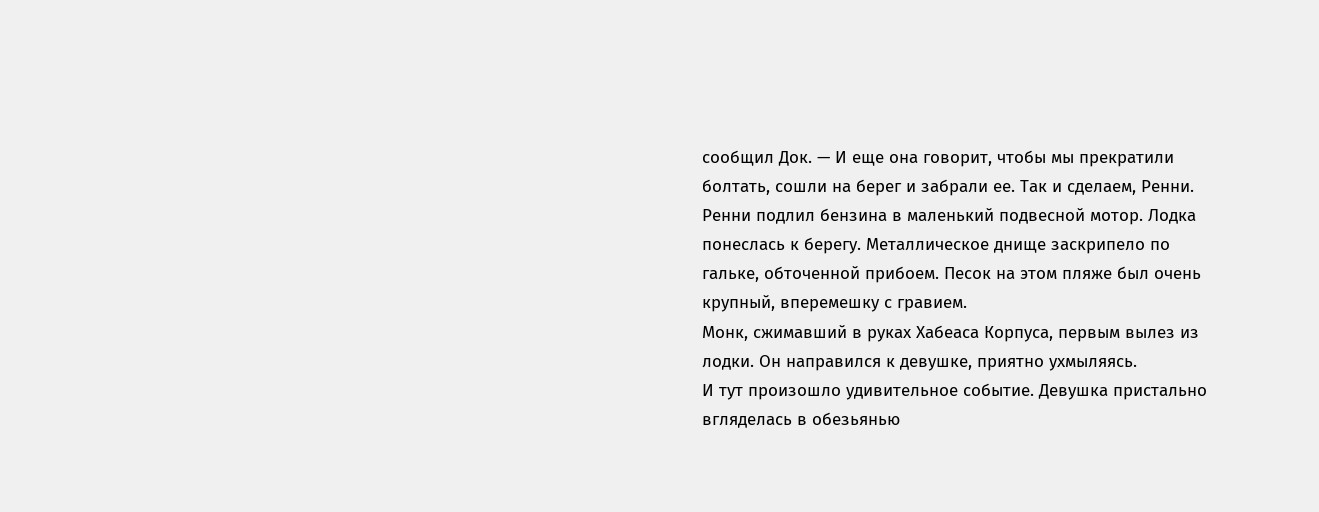сообщил Док. — И еще она говорит, чтобы мы прекратили болтать, сошли на берег и забрали ее. Так и сделаем, Ренни.
Ренни подлил бензина в маленький подвесной мотор. Лодка понеслась к берегу. Металлическое днище заскрипело по гальке, обточенной прибоем. Песок на этом пляже был очень крупный, вперемешку с гравием.
Монк, сжимавший в руках Хабеаса Корпуса, первым вылез из лодки. Он направился к девушке, приятно ухмыляясь.
И тут произошло удивительное событие. Девушка пристально вгляделась в обезьянью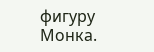фигуру Монка.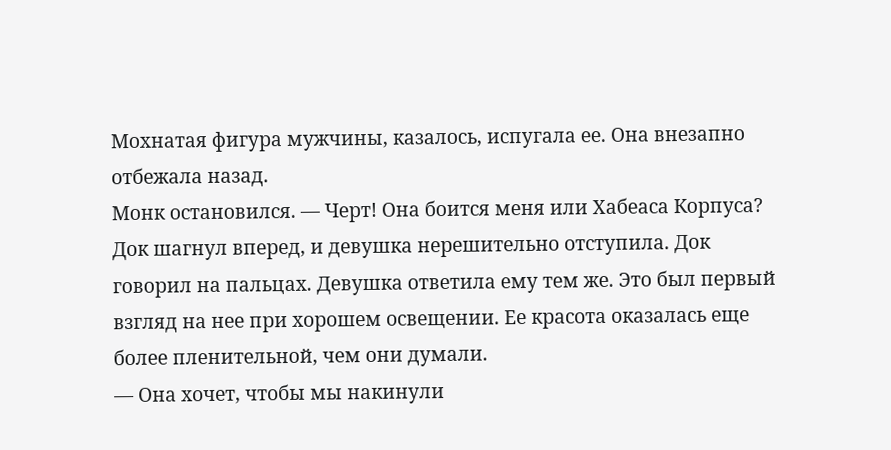Мохнатая фигура мужчины, казалось, испугала ее. Она внезапно отбежала назад.
Монк остановился. — Черт! Она боится меня или Хабеаса Корпуса?
Док шагнул вперед, и девушка нерешительно отступила. Док говорил на пальцах. Девушка ответила ему тем же. Это был первый взгляд на нее при хорошем освещении. Ее красота оказалась еще более пленительной, чем они думали.
— Она хочет, чтобы мы накинули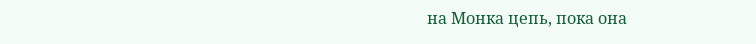на Монка цепь, пока она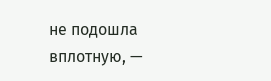не подошла вплотную, —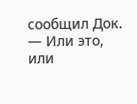сообщил Док. — Или это, или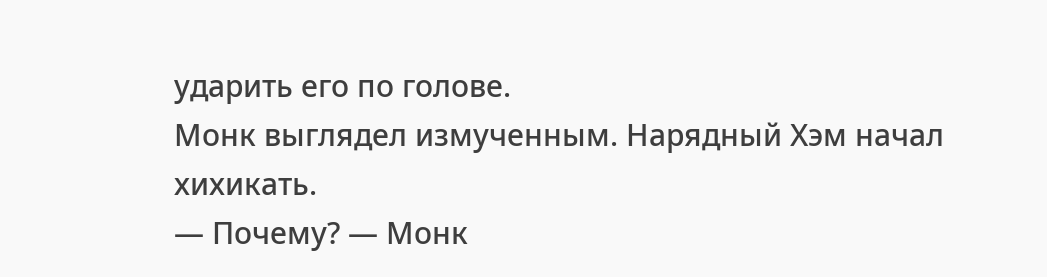ударить его по голове.
Монк выглядел измученным. Нарядный Хэм начал хихикать.
— Почему? — Монк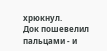хрюкнул.
Док пошевелил пальцами - и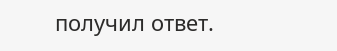получил ответ.